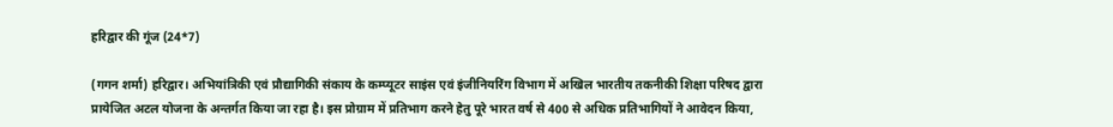हरिद्वार की गूंज (24*7)

(गगन शर्मा) हरिद्वार। अभियांत्रिकी एवं प्रौद्यागिकी संकाय के कम्प्यूटर साइंस एवं इंजीनियरिंग विभाग में अखिल भारतीय तकनीकी शिक्षा परिषद द्वारा प्रायेजित अटल योजना के अन्तर्गत किया जा रहा है। इस प्रोग्राम में प्रतिभाग करने हेतु पूरे भारत वर्ष से 400 से अधिक प्रतिभागियों ने आवेदन किया,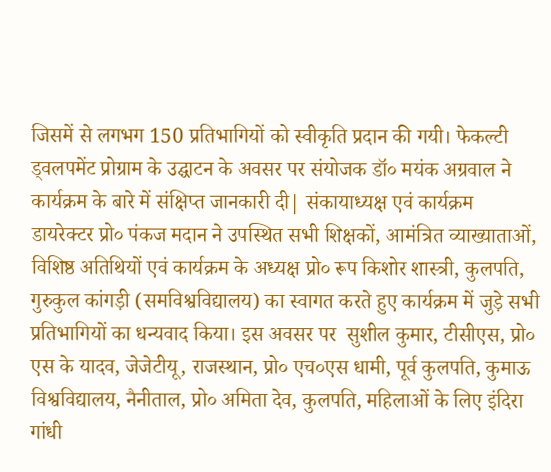जिसमें से लगभग 150 प्रतिभागियों को स्वीकृति प्रदान की गयी। फेकल्टी ड्वलपमेंट प्रोग्राम के उद्घाटन के अवसर पर संयोजक डॉ० मयंक अग्रवाल ने कार्यक्रम के बारे में संक्षिप्त जानकारी दी| संकायाध्यक्ष एवं कार्यक्रम डायरेक्टर प्रो० पंकज मदान ने उपस्थित सभी शिक्षकों, आमंत्रित व्याख्याताओं, विशिष्ठ अतिथियों एवं कार्यक्रम के अध्यक्ष प्रो० रूप किशोर शास्त्री, कुलपति, गुरुकुल कांगड़ी (समविश्वविद्यालय) का स्वागत करते हुए कार्यक्रम में जुड़े सभी प्रतिभागियों का धन्यवाद किया। इस अवसर पर  सुशील कुमार, टीसीएस, प्रो० एस के यादव, जेजेटीयू, राजस्थान, प्रो० एच०एस धामी, पूर्व कुलपति, कुमाऊ विश्वविद्यालय, नैनीताल, प्रो० अमिता देव, कुलपति, महिलाओं के लिए इंदिरा गांधी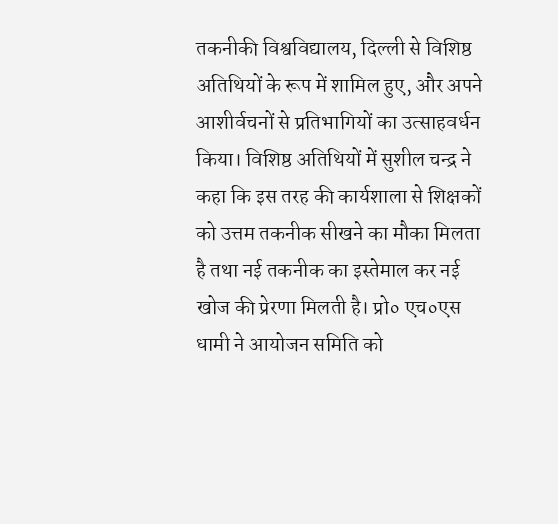तकनीकी विश्वविद्यालय, दिल्ली से विशिष्ठ अतिथियों के रूप में शामिल हुए, और अपने आशीर्वचनों से प्रतिभागियों का उत्साहवर्धन किया। विशिष्ठ अतिथियों में सुशील चन्द्र ने कहा कि इस तरह की कार्यशाला से शिक्षकों को उत्तम तकनीक सीखने का मौका मिलता है तथा नई तकनीक का इस्तेमाल कर नई खोज की प्रेरणा मिलती है। प्रो० एच०एस धामी ने आयोजन समिति को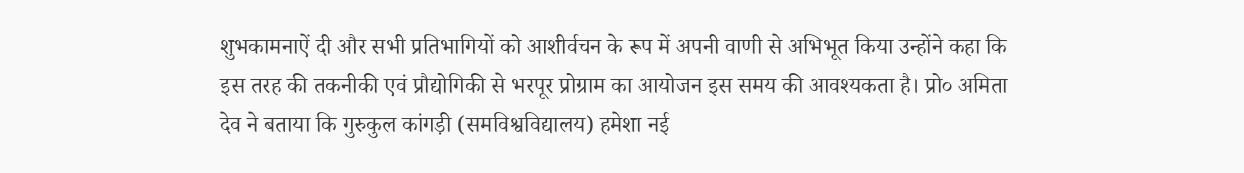शुभकामनाऐं दी और सभी प्रतिभागियों को आशीर्वचन के रूप में अपनी वाणी से अभिभूत किया उन्होंने कहा कि इस तरह की तकनीकी एवं प्रौद्योगिकी से भरपूर प्रोग्राम का आयोजन इस समय की आवश्यकता है। प्रो० अमिता देव ने बताया कि गुरुकुल कांगड़ी (समविश्वविद्यालय) हमेशा नई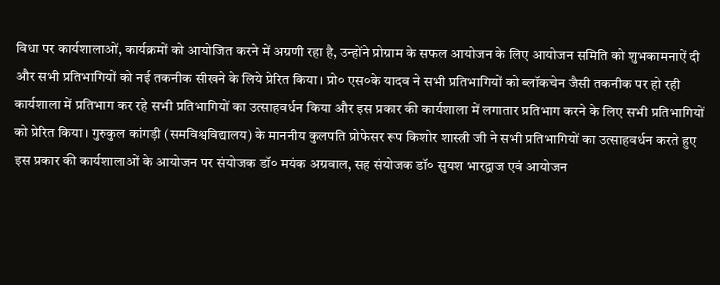विधा पर कार्यशालाओं, कार्यक्रमों को आयोजित करने में अग्रणी रहा है, उन्होंने प्रोग्राम के सफल आयोजन के लिए आयोजन समिति को शुभकामनाऐं दी और सभी प्रतिभागियों को नई तकनीक सीखने के लिये प्रेरित किया। प्रो० एस०के यादव ने सभी प्रतिभागियों को ब्लॉकचेन जैसी तकनीक पर हो रही कार्यशाला में प्रतिभाग कर रहे सभी प्रतिभागियों का उत्साहवर्धन किया और इस प्रकार की कार्यशाला में लगातार प्रतिभाग करने के लिए सभी प्रतिभागियों को प्रेरित किया। गुरुकुल कांगड़ी (समविश्वविद्यालय) के माननीय कुलपति प्रोफेसर रूप किशोर शास्त्री जी ने सभी प्रतिभागियों का उत्साहवर्धन करते हुए इस प्रकार की कार्यशालाओं के आयोजन पर संयोजक डॉ० मयंक अग्रवाल, सह संयोजक डॉ० सुयश भारद्वाज एवं आयोजन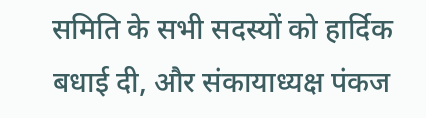समिति के सभी सदस्यों को हार्दिक बधाई दी, और संकायाध्यक्ष पंकज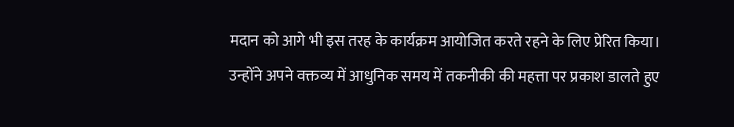मदान को आगे भी इस तरह के कार्यक्रम आयोजित करते रहने के लिए प्रेरित किया। उन्होंने अपने वक्तव्य में आधुनिक समय में तकनीकी की महत्ता पर प्रकाश डालते हुए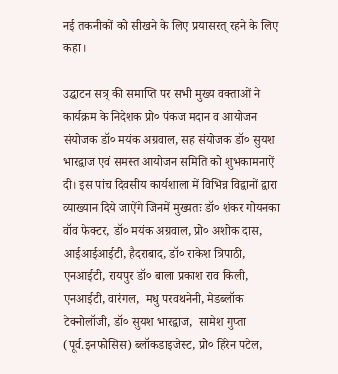नई तकनीकों को सीखने के लिए प्रयासरत् रहने के लिए कहा।

उद्घाटन सत्र् की समाप्ति पर सभी मुख्य वक्ताओं ने कार्यक्रम के निदेशक प्रो० पंकज मदान व आयोजन संयोजक डॉ० मयंक अग्रवाल, सह संयोजक डॉ० सुयश भारद्वाज एवं समस्त आयोजन समिति को शुभकामनाऐं दी। इस पांच दिवसीय कार्यशाला में विभिन्न विद्वानों द्वारा व्याख्यान दिये जाऐंगे जिनमें मुख्यतः डॉ० शंकर गोयनका वॉव फेक्टर, डॉ० मयंक अग्रवाल, प्रो० अशोक दास, आईआईआईटी, हैदराबाद, डॉ० राकेश त्रिपाठी, एनआईटी, रायपुर डॉ० बाला प्रकाश राव किली, एनआईटी, वारंगल,  मधु परवथनेनी, मेडब्लॉक टेक्नोलॉजी, डॉ० सुयश भारद्वाज,  सामेश गुप्ता (पूर्व.इनफोसिस) ब्लॉकडाइजेस्ट, प्रो० हिरेन पटेल,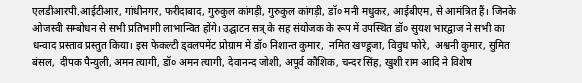एलडीआरपी.आईटीआर, गांधीनगर, फरीदाबाद, गुरुकुल कांगड़ी, गुरुकुल कांगड़ी, डॉ० मनी मधुकर, आईबीएम, से आमंत्रित हैं। जिनके ओजस्वी सम्बोधन से सभी प्रतिभागी लाभान्वित होंगे। उद्घाटन सत्र् के सह संयोजक के रूप में उपस्थित डॉ० सुयश भारद्वाज ने सभी का धन्वाद प्रस्ताव प्रस्तुत किया। इस फेकल्टी ड्वलपमेंट प्रोग्राम में डॉ० निशान्त कुमार,  नमित खण्डूजा, विवुध फोरे,  अश्वनी कुमार, सुमित बंसल,  दीपक पैन्युली, अमन त्यागी, डॉ० अमन त्यागी, देवानन्द जोशी, अपूर्व कौशिक, चन्दर सिंह, खुशी राम आदि ने विशेष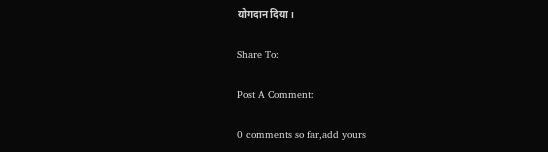योगदान दिया।

Share To:

Post A Comment:

0 comments so far,add yours